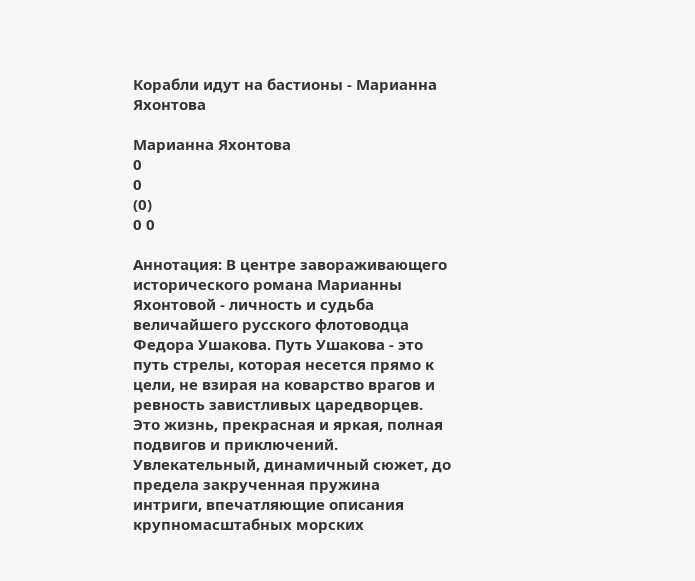Корабли идут на бастионы - Марианна Яхонтова

Марианна Яхонтова
0
0
(0)
0 0

Аннотация: В центре завораживающего исторического романа Марианны Яхонтовой - личность и судьба величайшего русского флотоводца Федора Ушакова. Путь Ушакова - это путь стрелы, которая несется прямо к цели, не взирая на коварство врагов и ревность завистливых царедворцев. Это жизнь, прекрасная и яркая, полная подвигов и приключений. Увлекательный, динамичный сюжет, до предела закрученная пружина интриги, впечатляющие описания крупномасштабных морских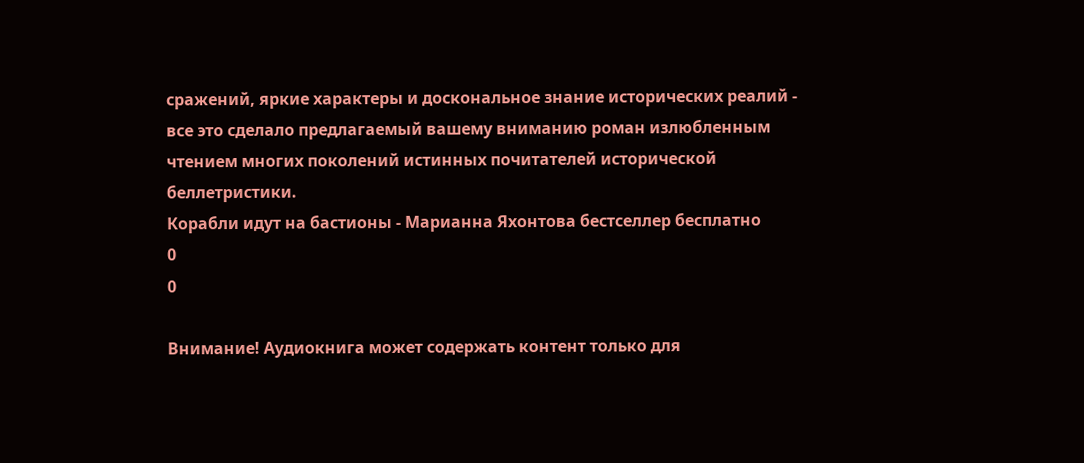сражений, яркие характеры и доскональное знание исторических реалий - все это сделало предлагаемый вашему вниманию роман излюбленным чтением многих поколений истинных почитателей исторической беллетристики.
Корабли идут на бастионы - Марианна Яхонтова бестселлер бесплатно
0
0

Внимание! Аудиокнига может содержать контент только для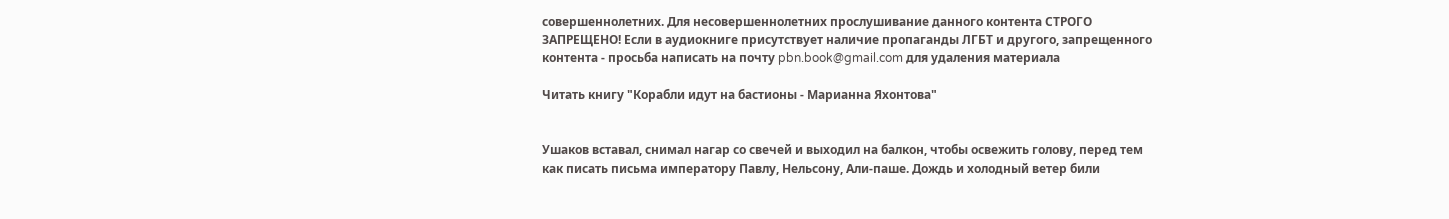совершеннолетних. Для несовершеннолетних прослушивание данного контента СТРОГО ЗАПРЕЩЕНО! Если в аудиокниге присутствует наличие пропаганды ЛГБТ и другого, запрещенного контента - просьба написать на почту pbn.book@gmail.com для удаления материала

Читать книгу "Корабли идут на бастионы - Марианна Яхонтова"


Ушаков вставал, снимал нагар со свечей и выходил на балкон, чтобы освежить голову, перед тем как писать письма императору Павлу, Нельсону, Али-паше. Дождь и холодный ветер били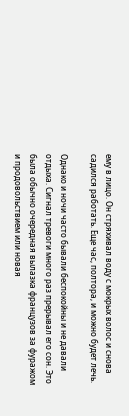ему в лицо. Он стряхивал воду с мокрых волос и снова садился работать. Еще час, полтора, и можно будет лечь.

Однако и ночи часто бывали беспокойны и не давали отдыха. Сигнал тревоги много раз прерывал его сон. Это была обычно очередная вылазка французов за фуражом и продовольствием или новая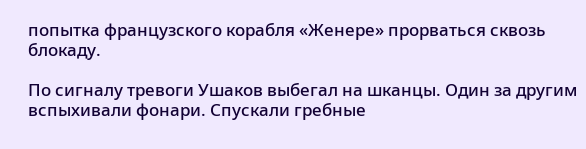попытка французского корабля «Женере» прорваться сквозь блокаду.

По сигналу тревоги Ушаков выбегал на шканцы. Один за другим вспыхивали фонари. Спускали гребные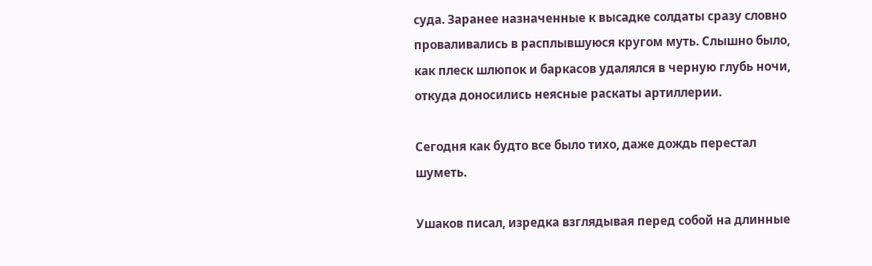суда. Заранее назначенные к высадке солдаты сразу словно проваливались в расплывшуюся кругом муть. Слышно было, как плеск шлюпок и баркасов удалялся в черную глубь ночи, откуда доносились неясные раскаты артиллерии.

Сегодня как будто все было тихо, даже дождь перестал шуметь.

Ушаков писал, изредка взглядывая перед собой на длинные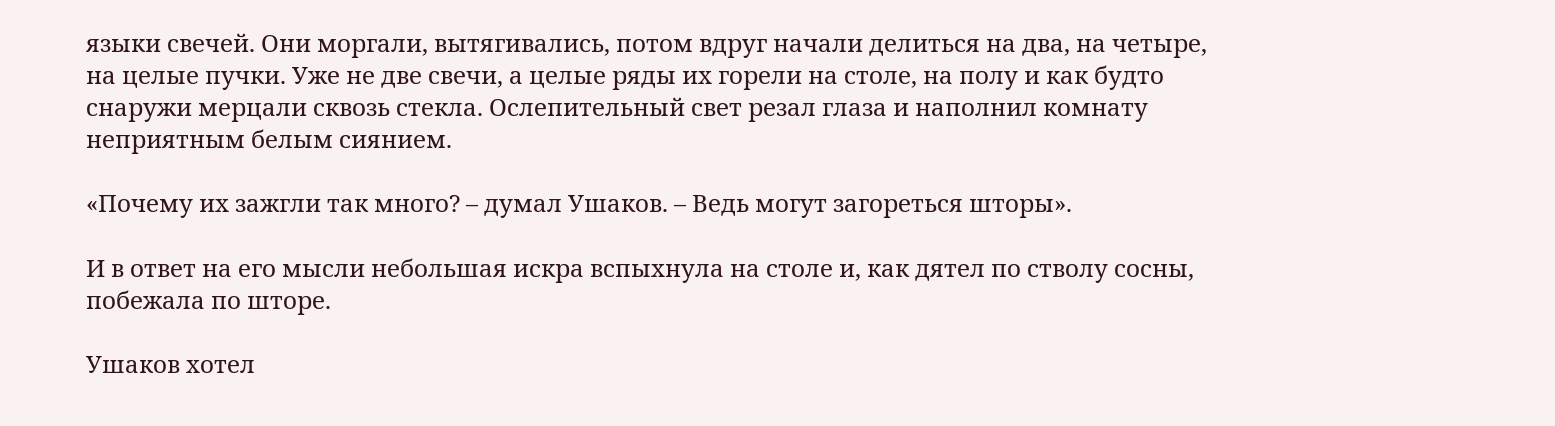языки свечей. Они моргали, вытягивались, потом вдруг начали делиться на два, на четыре, на целые пучки. Уже не две свечи, а целые ряды их горели на столе, на полу и как будто снаружи мерцали сквозь стекла. Ослепительный свет резал глаза и наполнил комнату неприятным белым сиянием.

«Почему их зажгли так много? – думал Ушаков. – Ведь могут загореться шторы».

И в ответ на его мысли небольшая искра вспыхнула на столе и, как дятел по стволу сосны, побежала по шторе.

Ушаков хотел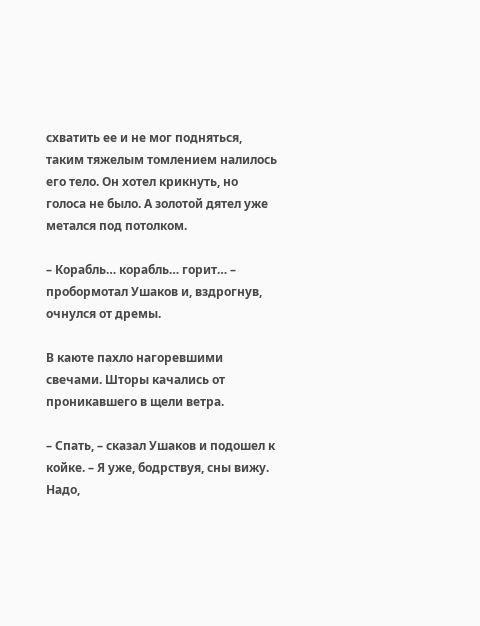схватить ее и не мог подняться, таким тяжелым томлением налилось его тело. Он хотел крикнуть, но голоса не было. А золотой дятел уже метался под потолком.

– Корабль… корабль… горит… – пробормотал Ушаков и, вздрогнув, очнулся от дремы.

В каюте пахло нагоревшими свечами. Шторы качались от проникавшего в щели ветра.

– Спать, – сказал Ушаков и подошел к койке. – Я уже, бодрствуя, сны вижу. Надо,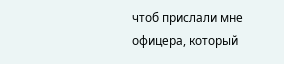чтоб прислали мне офицера, который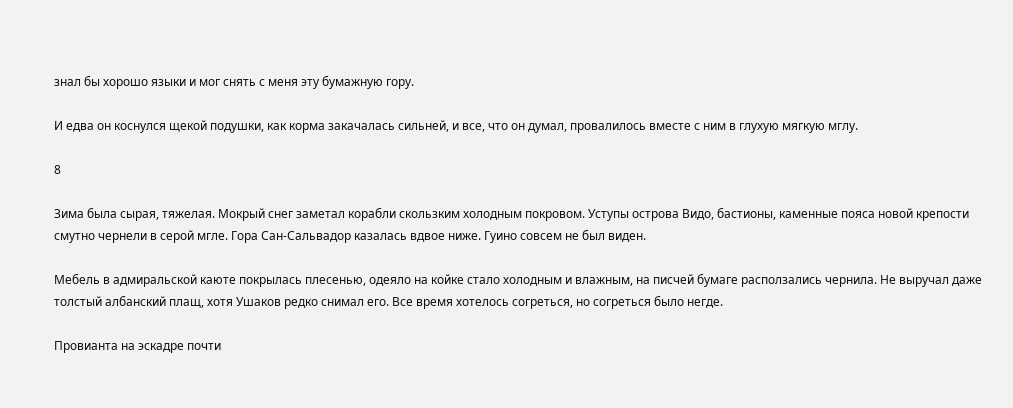знал бы хорошо языки и мог снять с меня эту бумажную гору.

И едва он коснулся щекой подушки, как корма закачалась сильней, и все, что он думал, провалилось вместе с ним в глухую мягкую мглу.

8

Зима была сырая, тяжелая. Мокрый снег заметал корабли скользким холодным покровом. Уступы острова Видо, бастионы, каменные пояса новой крепости смутно чернели в серой мгле. Гора Сан-Сальвадор казалась вдвое ниже. Гуино совсем не был виден.

Мебель в адмиральской каюте покрылась плесенью, одеяло на койке стало холодным и влажным, на писчей бумаге расползались чернила. Не выручал даже толстый албанский плащ, хотя Ушаков редко снимал его. Все время хотелось согреться, но согреться было негде.

Провианта на эскадре почти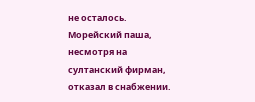не осталось. Морейский паша, несмотря на султанский фирман, отказал в снабжении.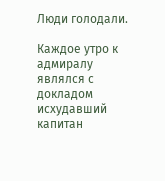Люди голодали.

Каждое утро к адмиралу являлся с докладом исхудавший капитан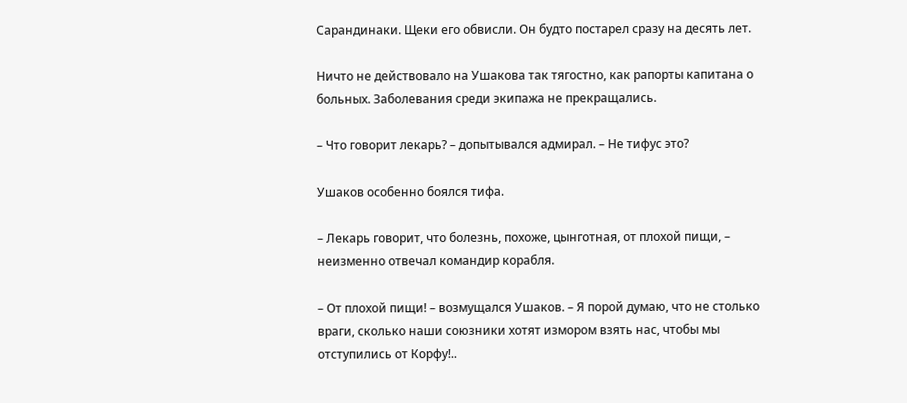Сарандинаки. Щеки его обвисли. Он будто постарел сразу на десять лет.

Ничто не действовало на Ушакова так тягостно, как рапорты капитана о больных. Заболевания среди экипажа не прекращались.

– Что говорит лекарь? – допытывался адмирал. – Не тифус это?

Ушаков особенно боялся тифа.

– Лекарь говорит, что болезнь, похоже, цынготная, от плохой пищи, – неизменно отвечал командир корабля.

– От плохой пищи! – возмущался Ушаков. – Я порой думаю, что не столько враги, сколько наши союзники хотят измором взять нас, чтобы мы отступились от Корфу!..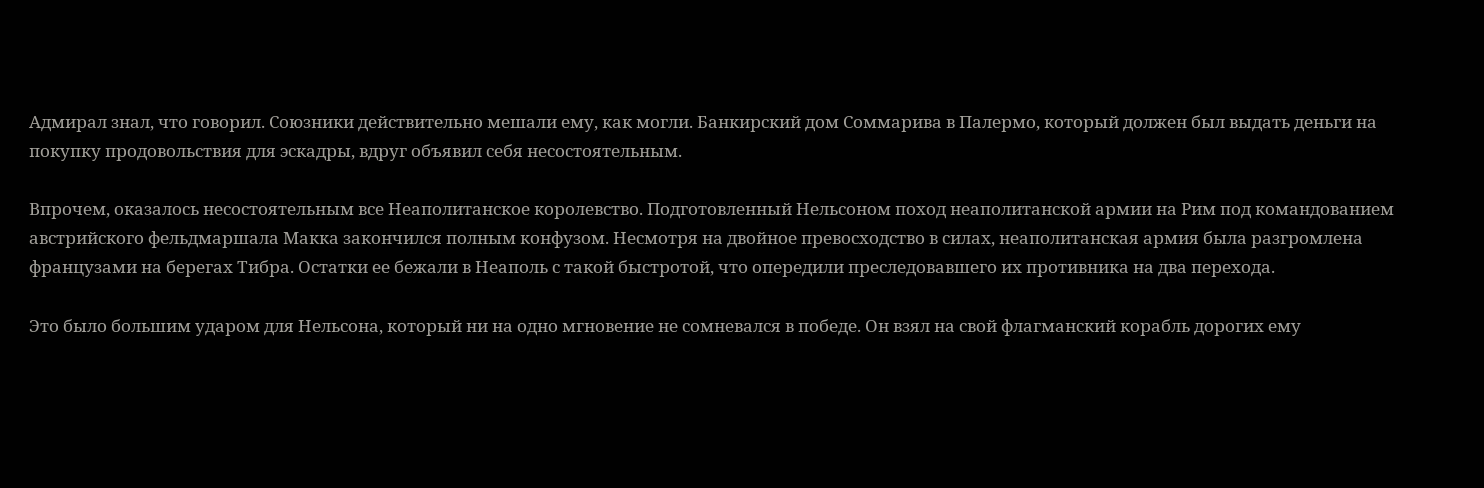Адмирал знал, что говорил. Союзники действительно мешали ему, как могли. Банкирский дом Соммарива в Палермо, который должен был выдать деньги на покупку продовольствия для эскадры, вдруг объявил себя несостоятельным.

Впрочем, оказалось несостоятельным все Неаполитанское королевство. Подготовленный Нельсоном поход неаполитанской армии на Рим под командованием австрийского фельдмаршала Макка закончился полным конфузом. Несмотря на двойное превосходство в силах, неаполитанская армия была разгромлена французами на берегах Тибра. Остатки ее бежали в Неаполь с такой быстротой, что опередили преследовавшего их противника на два перехода.

Это было большим ударом для Нельсона, который ни на одно мгновение не сомневался в победе. Он взял на свой флагманский корабль дорогих ему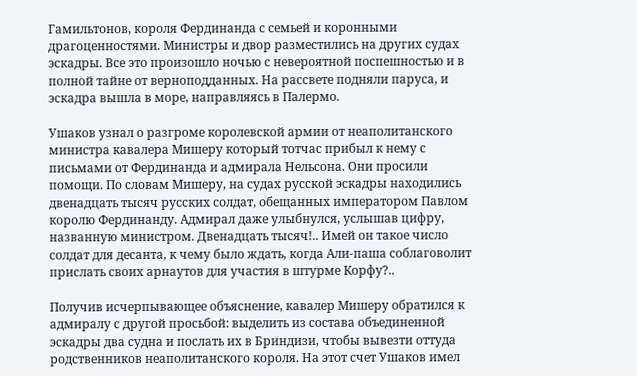Гамильтонов, короля Фердинанда с семьей и коронными драгоценностями. Министры и двор разместились на других судах эскадры. Все это произошло ночью с невероятной поспешностью и в полной тайне от верноподданных. На рассвете подняли паруса, и эскадра вышла в море, направляясь в Палермо.

Ушаков узнал о разгроме королевской армии от неаполитанского министра кавалера Мишеру который тотчас прибыл к нему с письмами от Фердинанда и адмирала Нельсона. Они просили помощи. По словам Мишеру, на судах русской эскадры находились двенадцать тысяч русских солдат, обещанных императором Павлом королю Фердинанду. Адмирал даже улыбнулся, услышав цифру, названную министром. Двенадцать тысяч!.. Имей он такое число солдат для десанта, к чему было ждать, когда Али-паша соблаговолит прислать своих арнаутов для участия в штурме Корфу?..

Получив исчерпывающее объяснение, кавалер Мишеру обратился к адмиралу с другой просьбой: выделить из состава объединенной эскадры два судна и послать их в Бриндизи, чтобы вывезти оттуда родственников неаполитанского короля. На этот счет Ушаков имел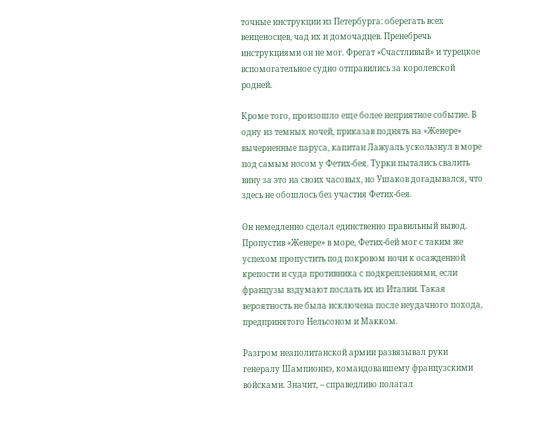точные инструкции из Петербурга: оберегать всех венценосцев, чад их и домочадцев. Пренебречь инструкциями он не мог. Фрегат «Счастливый» и турецкое вспомогательное судно отправились за королевской родней.

Кроме того, произошло еще более неприятное событие. В одну из темных ночей, приказав поднять на «Женере» вычерненные паруса, капитан Лажуаль ускользнул в море под самым носом у Фетих-бея. Турки пытались свалить вину за это на своих часовых, но Ушаков догадывался, что здесь не обошлось без участия Фетих-бея.

Он немедленно сделал единственно правильный вывод. Пропустив «Женере» в море, Фетих-бей мог с таким же успехом пропустить под покровом ночи к осажденной крепости и суда противника с подкреплениями, если французы вздумают послать их из Италии. Такая вероятность не была исключена после неудачного похода, предпринятого Нельсоном и Макком.

Разгром неаполитанской армии развязывал руки генералу Шампионнэ, командовавшему французскими войсками. Значит, – справедливо полагал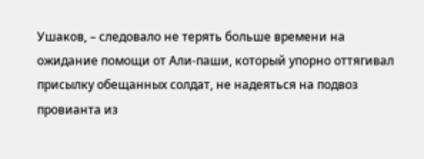Ушаков, – следовало не терять больше времени на ожидание помощи от Али-паши, который упорно оттягивал присылку обещанных солдат, не надеяться на подвоз провианта из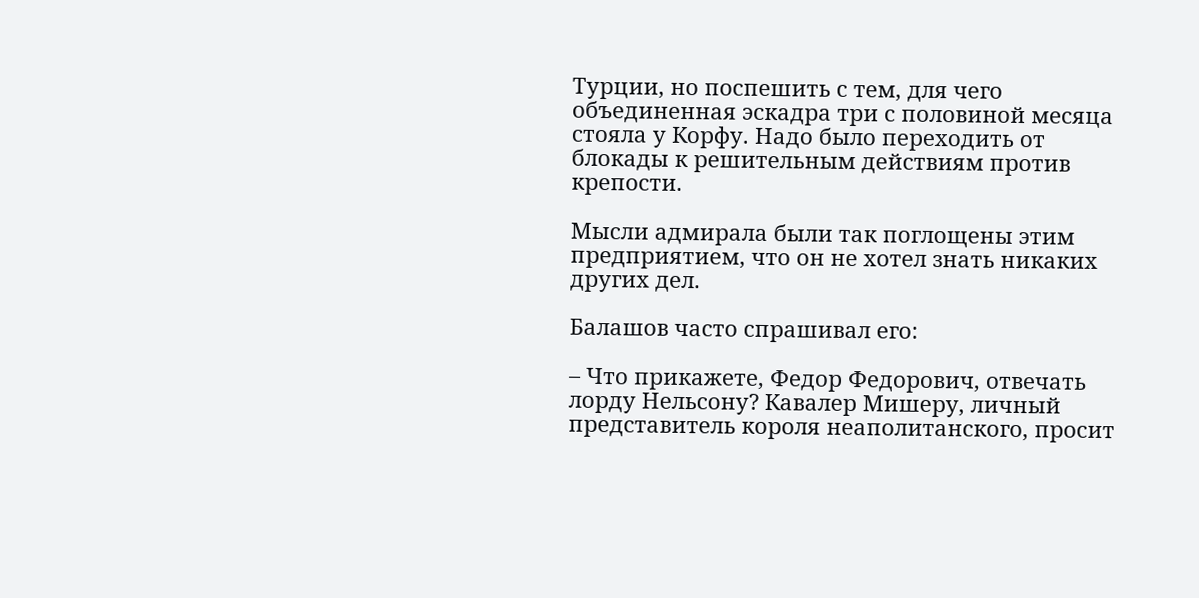Турции, но поспешить с тем, для чего объединенная эскадра три с половиной месяца стояла у Корфу. Надо было переходить от блокады к решительным действиям против крепости.

Мысли адмирала были так поглощены этим предприятием, что он не хотел знать никаких других дел.

Балашов часто спрашивал его:

– Что прикажете, Федор Федорович, отвечать лорду Нельсону? Кавалер Мишеру, личный представитель короля неаполитанского, просит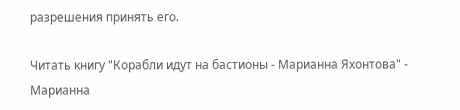разрешения принять его.

Читать книгу "Корабли идут на бастионы - Марианна Яхонтова" - Марианна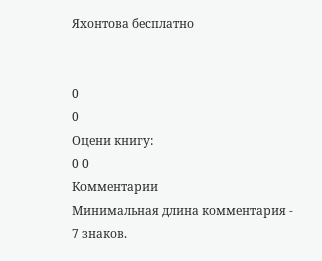Яхонтова бесплатно


0
0
Оцени книгу:
0 0
Комментарии
Минимальная длина комментария - 7 знаков.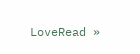LoveRead »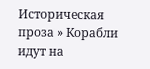Историческая проза » Корабли идут на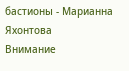бастионы - Марианна Яхонтова
Внимание